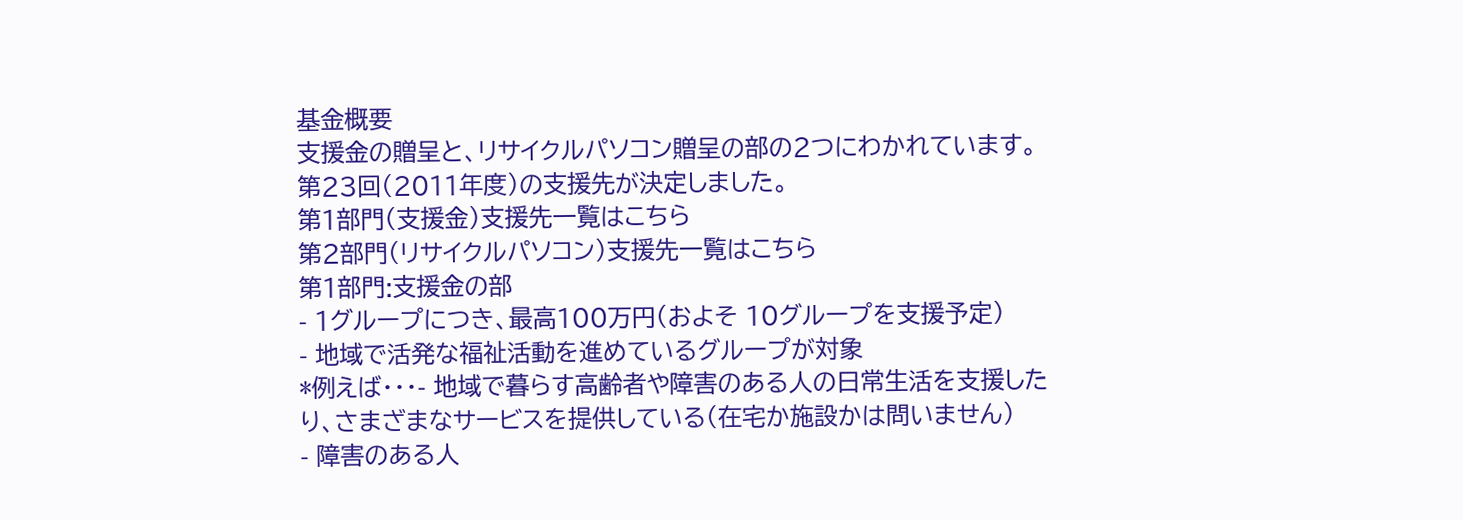基金概要
支援金の贈呈と、リサイクルパソコン贈呈の部の2つにわかれています。
第23回(2011年度)の支援先が決定しました。
第1部門(支援金)支援先一覧はこちら
第2部門(リサイクルパソコン)支援先一覧はこちら
第1部門:支援金の部
- 1グループにつき、最高100万円(およそ 10グループを支援予定)
- 地域で活発な福祉活動を進めているグループが対象
*例えば・・・- 地域で暮らす高齢者や障害のある人の日常生活を支援したり、さまざまなサービスを提供している(在宅か施設かは問いません)
- 障害のある人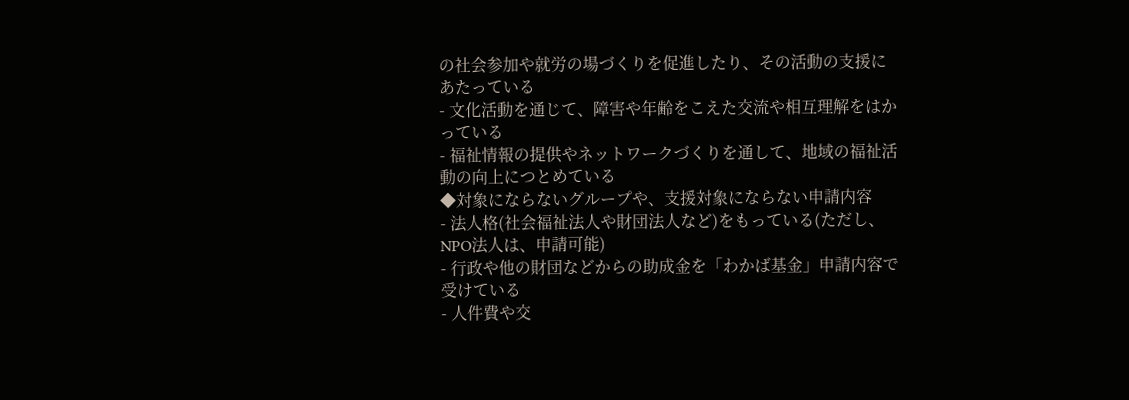の社会参加や就労の場づくりを促進したり、その活動の支援にあたっている
- 文化活動を通じて、障害や年齢をこえた交流や相互理解をはかっている
- 福祉情報の提供やネットワークづくりを通して、地域の福祉活動の向上につとめている
◆対象にならないグループや、支援対象にならない申請内容
- 法人格(社会福祉法人や財団法人など)をもっている(ただし、NPO法人は、申請可能)
- 行政や他の財団などからの助成金を「わかば基金」申請内容で受けている
- 人件費や交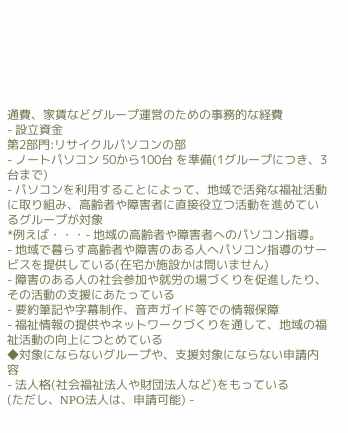通費、家賃などグループ運営のための事務的な経費
- 設立資金
第2部門:リサイクルパソコンの部
- ノートパソコン 50から100台 を準備(1グループにつき、3台まで)
- パソコンを利用することによって、地域で活発な福祉活動に取り組み、高齢者や障害者に直接役立つ活動を進めているグループが対象
*例えば・・・- 地域の高齢者や障害者へのパソコン指導。
- 地域で暮らす高齢者や障害のある人へパソコン指導のサービスを提供している(在宅か施設かは問いません)
- 障害のある人の社会参加や就労の場づくりを促進したり、その活動の支援にあたっている
- 要約筆記や字幕制作、音声ガイド等での情報保障
- 福祉情報の提供やネットワークづくりを通して、地域の福祉活動の向上につとめている
◆対象にならないグループや、支援対象にならない申請内容
- 法人格(社会福祉法人や財団法人など)をもっている
(ただし、NPO法人は、申請可能) -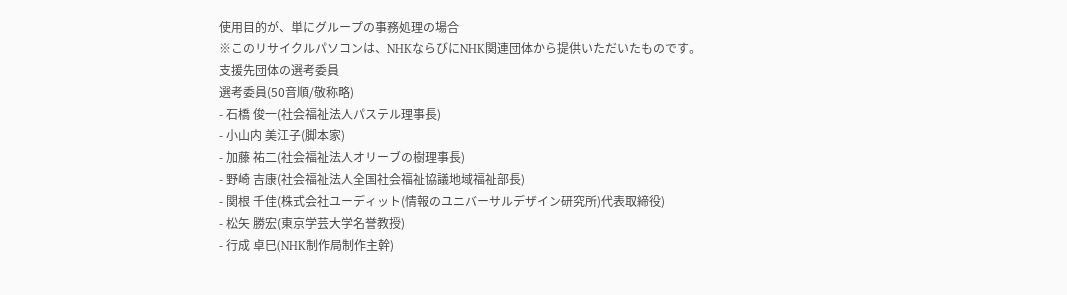使用目的が、単にグループの事務処理の場合
※このリサイクルパソコンは、NHKならびにNHK関連団体から提供いただいたものです。
支援先団体の選考委員
選考委員(50音順/敬称略)
- 石橋 俊一(社会福祉法人パステル理事長)
- 小山内 美江子(脚本家)
- 加藤 祐二(社会福祉法人オリーブの樹理事長)
- 野崎 吉康(社会福祉法人全国社会福祉協議地域福祉部長)
- 関根 千佳(株式会社ユーディット(情報のユニバーサルデザイン研究所)代表取締役)
- 松矢 勝宏(東京学芸大学名誉教授)
- 行成 卓巳(NHK制作局制作主幹)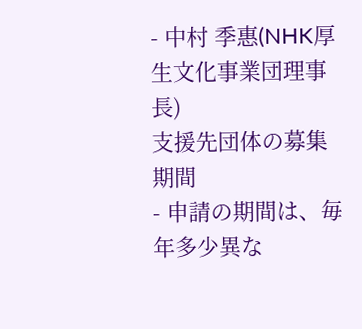- 中村 季惠(NHK厚生文化事業団理事長)
支援先団体の募集期間
- 申請の期間は、毎年多少異な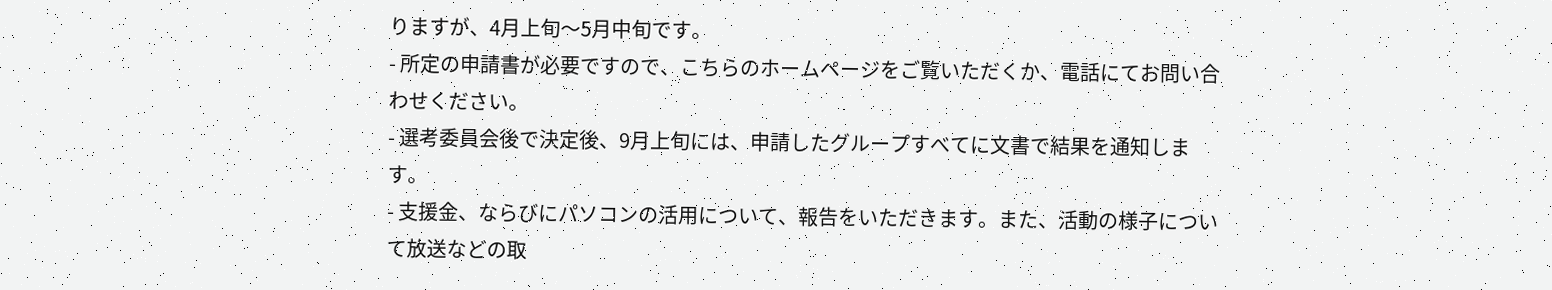りますが、4月上旬〜5月中旬です。
- 所定の申請書が必要ですので、こちらのホームページをご覧いただくか、電話にてお問い合わせください。
- 選考委員会後で決定後、9月上旬には、申請したグループすべてに文書で結果を通知します。
- 支援金、ならびにパソコンの活用について、報告をいただきます。また、活動の様子について放送などの取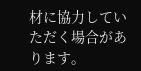材に協力していただく場合があります。